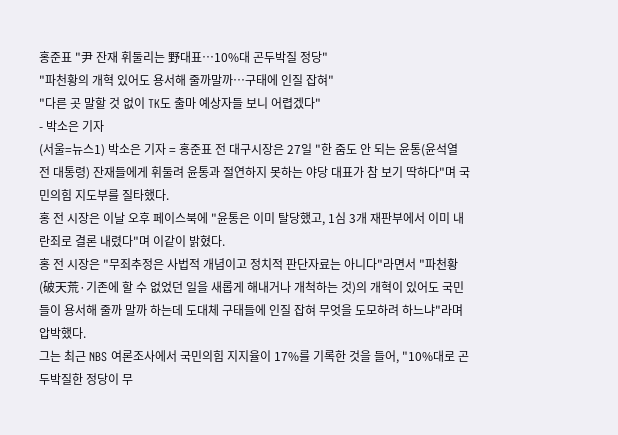홍준표 "尹 잔재 휘둘리는 野대표…10%대 곤두박질 정당"
"파천황의 개혁 있어도 용서해 줄까말까…구태에 인질 잡혀"
"다른 곳 말할 것 없이 TK도 출마 예상자들 보니 어렵겠다"
- 박소은 기자
(서울=뉴스1) 박소은 기자 = 홍준표 전 대구시장은 27일 "한 줌도 안 되는 윤통(윤석열 전 대통령) 잔재들에게 휘둘려 윤통과 절연하지 못하는 야당 대표가 참 보기 딱하다"며 국민의힘 지도부를 질타했다.
홍 전 시장은 이날 오후 페이스북에 "윤통은 이미 탈당했고, 1심 3개 재판부에서 이미 내란죄로 결론 내렸다"며 이같이 밝혔다.
홍 전 시장은 "무죄추정은 사법적 개념이고 정치적 판단자료는 아니다"라면서 "파천황(破天荒·기존에 할 수 없었던 일을 새롭게 해내거나 개척하는 것)의 개혁이 있어도 국민들이 용서해 줄까 말까 하는데 도대체 구태들에 인질 잡혀 무엇을 도모하려 하느냐"라며 압박했다.
그는 최근 NBS 여론조사에서 국민의힘 지지율이 17%를 기록한 것을 들어, "10%대로 곤두박질한 정당이 무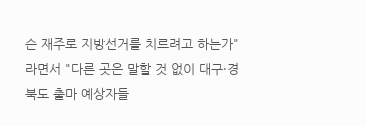슨 재주로 지방선거를 치르려고 하는가"라면서 "다른 곳은 말할 것 없이 대구·경북도 출마 예상자들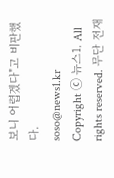보니 어렵겠다"고 비판했다.
soso@news1.kr
Copyright ⓒ 뉴스1. All rights reserved. 무단 전재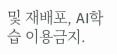및 재배포, AI학습 이용금지.